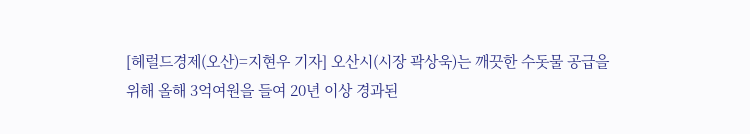[헤럴드경제(오산)=지현우 기자] 오산시(시장 곽상욱)는 깨끗한 수돗물 공급을 위해 올해 3억여원을 들여 20년 이상 경과된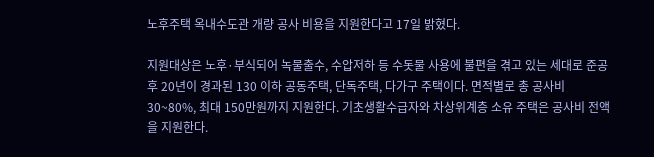노후주택 옥내수도관 개량 공사 비용을 지원한다고 17일 밝혔다.

지원대상은 노후·부식되어 녹물출수, 수압저하 등 수돗물 사용에 불편을 겪고 있는 세대로 준공 후 20년이 경과된 130 이하 공동주택, 단독주택, 다가구 주택이다. 면적별로 총 공사비 30~80%, 최대 150만원까지 지원한다. 기초생활수급자와 차상위계층 소유 주택은 공사비 전액을 지원한다.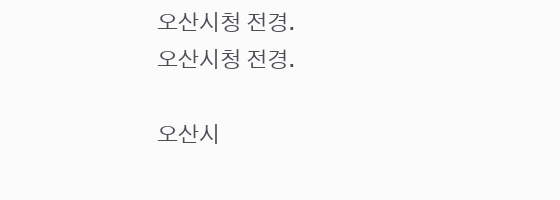오산시청 전경.
오산시청 전경.

오산시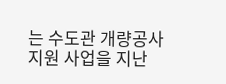는 수도관 개량공사 지원 사업을 지난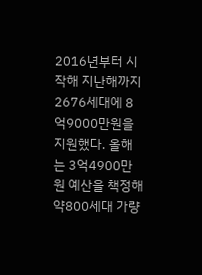2016년부터 시작해 지난해까지 2676세대에 8억9000만원을 지원했다. 올해는 3억4900만원 예산을 책정해 약800세대 가량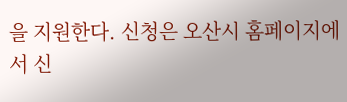을 지원한다. 신청은 오산시 홈페이지에서 신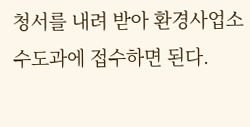청서를 내려 받아 환경사업소 수도과에 접수하면 된다.